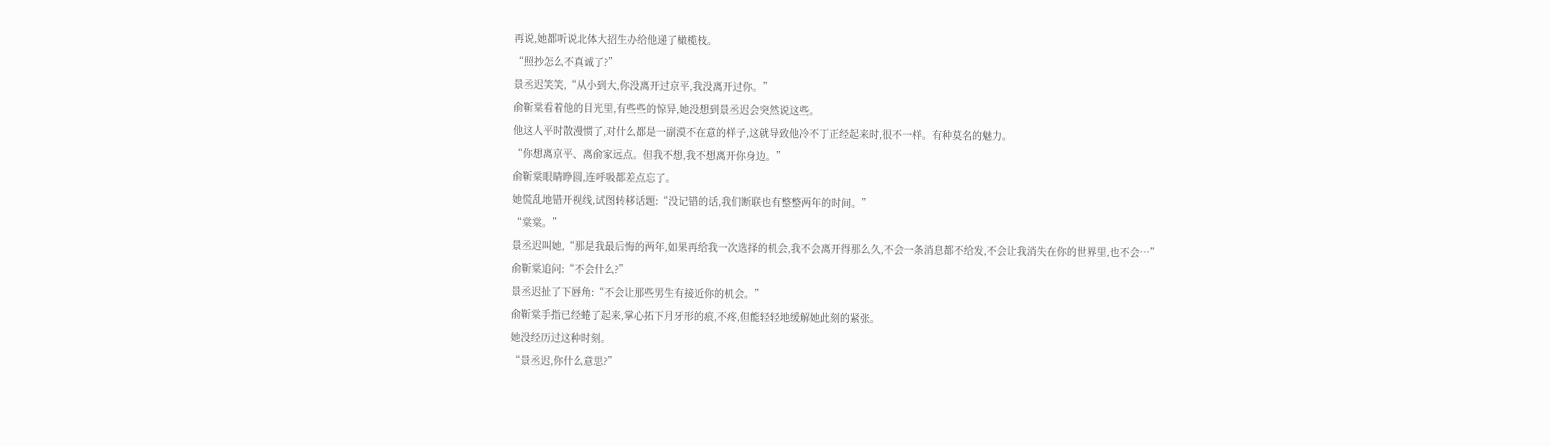再说,她都听说北体大招生办给他递了橄榄枝。
“照抄怎么不真诚了?”
景丞迟笑笑,“从小到大,你没离开过京平,我没离开过你。”
俞靳棠看着他的目光里,有些些的惊异,她没想到景丞迟会突然说这些。
他这人平时散漫惯了,对什么都是一副漠不在意的样子,这就导致他冷不丁正经起来时,很不一样。有种莫名的魅力。
“你想离京平、离俞家远点。但我不想,我不想离开你身边。”
俞靳棠眼睛睁圆,连呼吸都差点忘了。
她慌乱地错开视线,试图转移话题:“没记错的话,我们断联也有整整两年的时间。”
“棠棠。”
景丞迟叫她,“那是我最后悔的两年,如果再给我一次选择的机会,我不会离开得那么久,不会一条消息都不给发,不会让我消失在你的世界里,也不会…”
俞靳棠追问:“不会什么?”
景丞迟扯了下唇角:“不会让那些男生有接近你的机会。”
俞靳棠手指已经蜷了起来,掌心拓下月牙形的痕,不疼,但能轻轻地缓解她此刻的紧张。
她没经历过这种时刻。
“景丞迟,你什么意思?”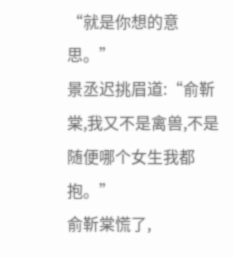“就是你想的意思。”
景丞迟挑眉道:“俞靳棠,我又不是禽兽,不是随便哪个女生我都抱。”
俞靳棠慌了,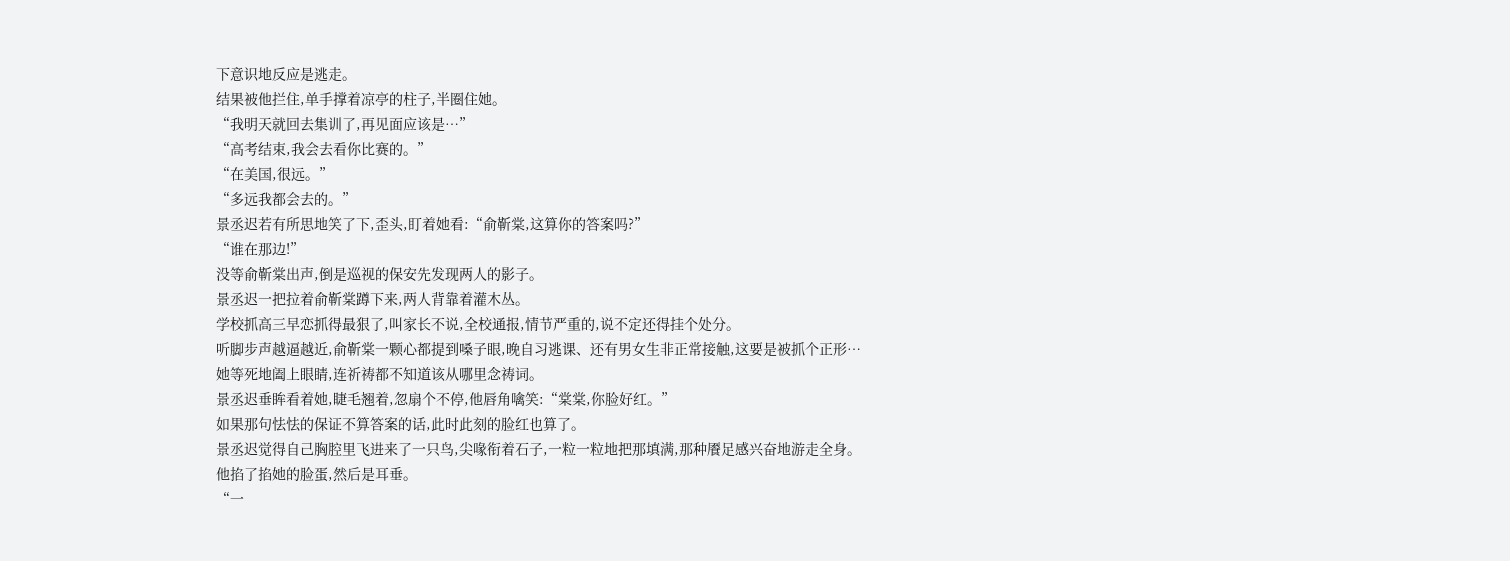下意识地反应是逃走。
结果被他拦住,单手撑着凉亭的柱子,半圈住她。
“我明天就回去集训了,再见面应该是…”
“高考结束,我会去看你比赛的。”
“在美国,很远。”
“多远我都会去的。”
景丞迟若有所思地笑了下,歪头,盯着她看:“俞靳棠,这算你的答案吗?”
“谁在那边!”
没等俞靳棠出声,倒是巡视的保安先发现两人的影子。
景丞迟一把拉着俞靳棠蹲下来,两人背靠着灌木丛。
学校抓高三早恋抓得最狠了,叫家长不说,全校通报,情节严重的,说不定还得挂个处分。
听脚步声越逼越近,俞靳棠一颗心都提到嗓子眼,晚自习逃课、还有男女生非正常接触,这要是被抓个正形…
她等死地阖上眼睛,连祈祷都不知道该从哪里念祷词。
景丞迟垂眸看着她,睫毛翘着,忽扇个不停,他唇角噙笑:“棠棠,你脸好红。”
如果那句怯怯的保证不算答案的话,此时此刻的脸红也算了。
景丞迟觉得自己胸腔里飞进来了一只鸟,尖喙衔着石子,一粒一粒地把那填满,那种餍足感兴奋地游走全身。
他掐了掐她的脸蛋,然后是耳垂。
“一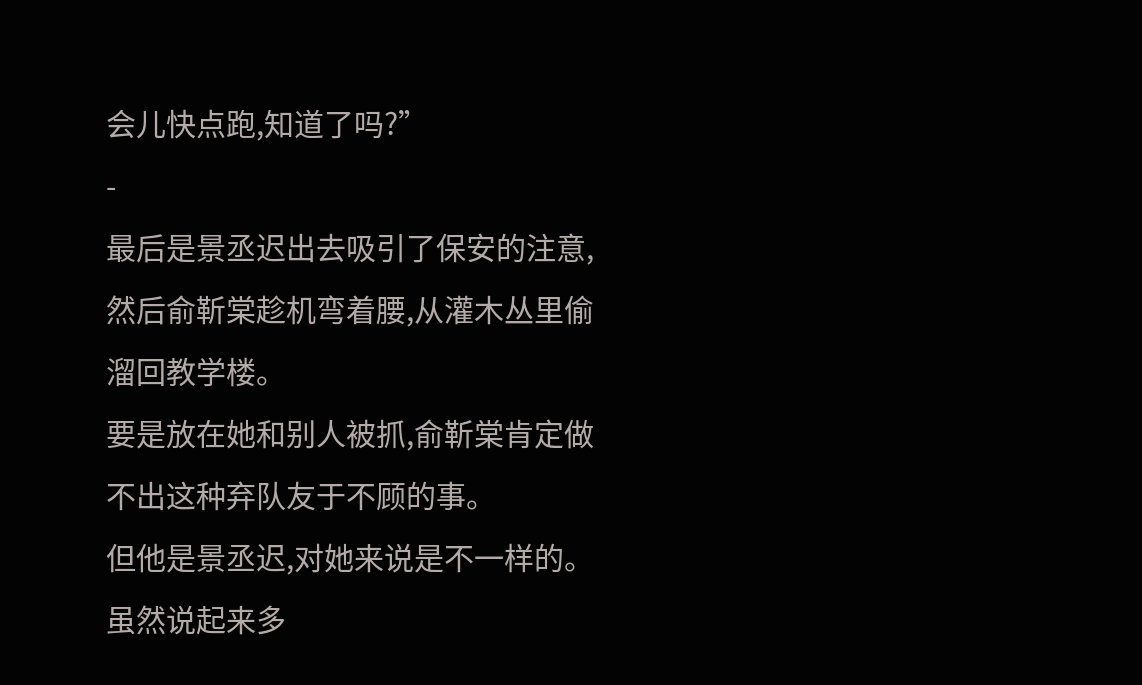会儿快点跑,知道了吗?”
-
最后是景丞迟出去吸引了保安的注意,然后俞靳棠趁机弯着腰,从灌木丛里偷溜回教学楼。
要是放在她和别人被抓,俞靳棠肯定做不出这种弃队友于不顾的事。
但他是景丞迟,对她来说是不一样的。
虽然说起来多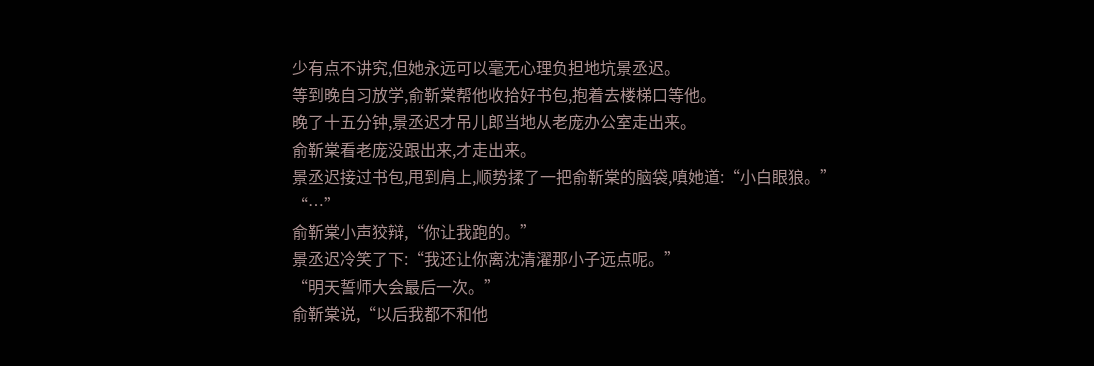少有点不讲究,但她永远可以毫无心理负担地坑景丞迟。
等到晚自习放学,俞靳棠帮他收拾好书包,抱着去楼梯口等他。
晚了十五分钟,景丞迟才吊儿郎当地从老庞办公室走出来。
俞靳棠看老庞没跟出来,才走出来。
景丞迟接过书包,甩到肩上,顺势揉了一把俞靳棠的脑袋,嗔她道:“小白眼狼。”
“…”
俞靳棠小声狡辩,“你让我跑的。”
景丞迟冷笑了下:“我还让你离沈清濯那小子远点呢。”
“明天誓师大会最后一次。”
俞靳棠说,“以后我都不和他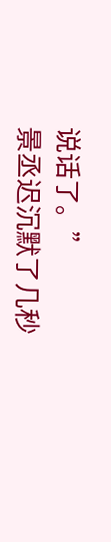说话了。”
景丞迟沉默了几秒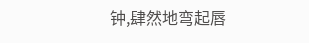钟,肆然地弯起唇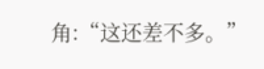角:“这还差不多。”